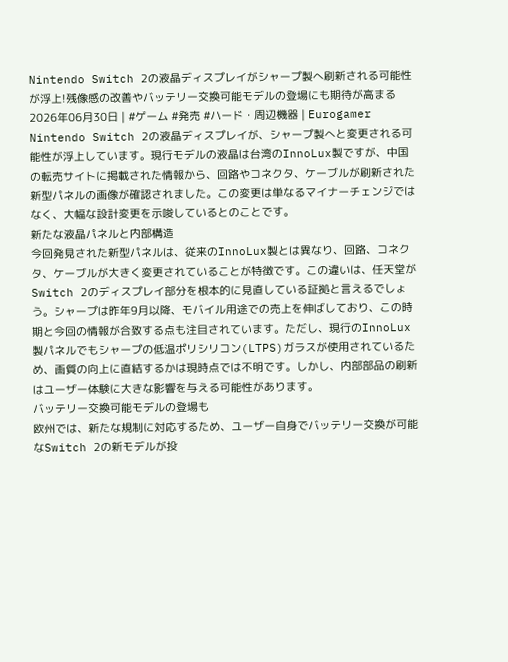Nintendo Switch 2の液晶ディスプレイがシャープ製へ刷新される可能性が浮上!残像感の改善やバッテリー交換可能モデルの登場にも期待が高まる
2026年06月30日 | #ゲーム #発売 #ハード・周辺機器 | Eurogamer
Nintendo Switch 2の液晶ディスプレイが、シャープ製へと変更される可能性が浮上しています。現行モデルの液晶は台湾のInnoLux製ですが、中国の転売サイトに掲載された情報から、回路やコネクタ、ケーブルが刷新された新型パネルの画像が確認されました。この変更は単なるマイナーチェンジではなく、大幅な設計変更を示唆しているとのことです。
新たな液晶パネルと内部構造
今回発見された新型パネルは、従来のInnoLux製とは異なり、回路、コネクタ、ケーブルが大きく変更されていることが特徴です。この違いは、任天堂がSwitch 2のディスプレイ部分を根本的に見直している証拠と言えるでしょう。シャープは昨年9月以降、モバイル用途での売上を伸ばしており、この時期と今回の情報が合致する点も注目されています。ただし、現行のInnoLux製パネルでもシャープの低温ポリシリコン(LTPS)ガラスが使用されているため、画質の向上に直結するかは現時点では不明です。しかし、内部部品の刷新はユーザー体験に大きな影響を与える可能性があります。
バッテリー交換可能モデルの登場も
欧州では、新たな規制に対応するため、ユーザー自身でバッテリー交換が可能なSwitch 2の新モデルが投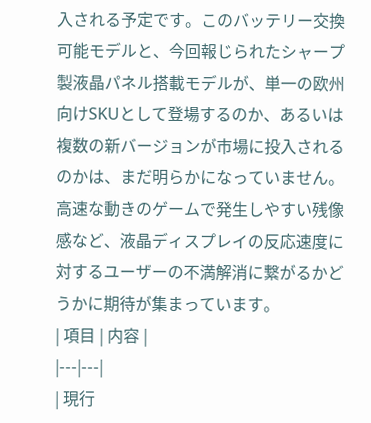入される予定です。このバッテリー交換可能モデルと、今回報じられたシャープ製液晶パネル搭載モデルが、単一の欧州向けSKUとして登場するのか、あるいは複数の新バージョンが市場に投入されるのかは、まだ明らかになっていません。高速な動きのゲームで発生しやすい残像感など、液晶ディスプレイの反応速度に対するユーザーの不満解消に繋がるかどうかに期待が集まっています。
| 項目 | 内容 |
|---|---|
| 現行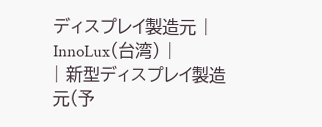ディスプレイ製造元 | InnoLux(台湾) |
| 新型ディスプレイ製造元(予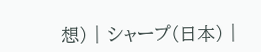想) | シャープ(日本) |